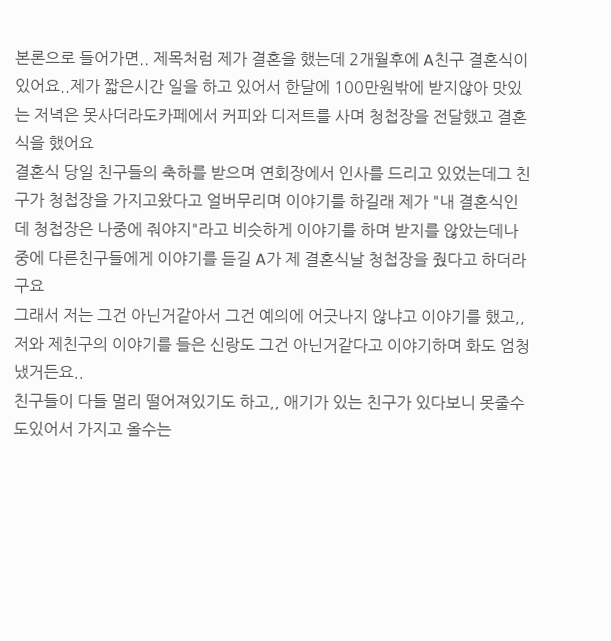본론으로 들어가면.. 제목처럼 제가 결혼을 했는데 2개월후에 A친구 결혼식이 있어요..제가 짧은시간 일을 하고 있어서 한달에 100만원밖에 받지않아 맛있는 저녁은 못사더라도카페에서 커피와 디저트를 사며 청첩장을 전달했고 결혼식을 했어요
결혼식 당일 친구들의 축하를 받으며 연회장에서 인사를 드리고 있었는데그 친구가 청첩장을 가지고왔다고 얼버무리며 이야기를 하길래 제가 "내 결혼식인데 청첩장은 나중에 줘야지"라고 비슷하게 이야기를 하며 받지를 않았는데나중에 다른친구들에게 이야기를 듣길 A가 제 결혼식날 청첩장을 줬다고 하더라구요
그래서 저는 그건 아닌거같아서 그건 예의에 어긋나지 않냐고 이야기를 했고,, 저와 제친구의 이야기를 들은 신랑도 그건 아닌거같다고 이야기하며 화도 엄청 냈거든요..
친구들이 다들 멀리 떨어져있기도 하고,, 애기가 있는 친구가 있다보니 못줄수도있어서 가지고 올수는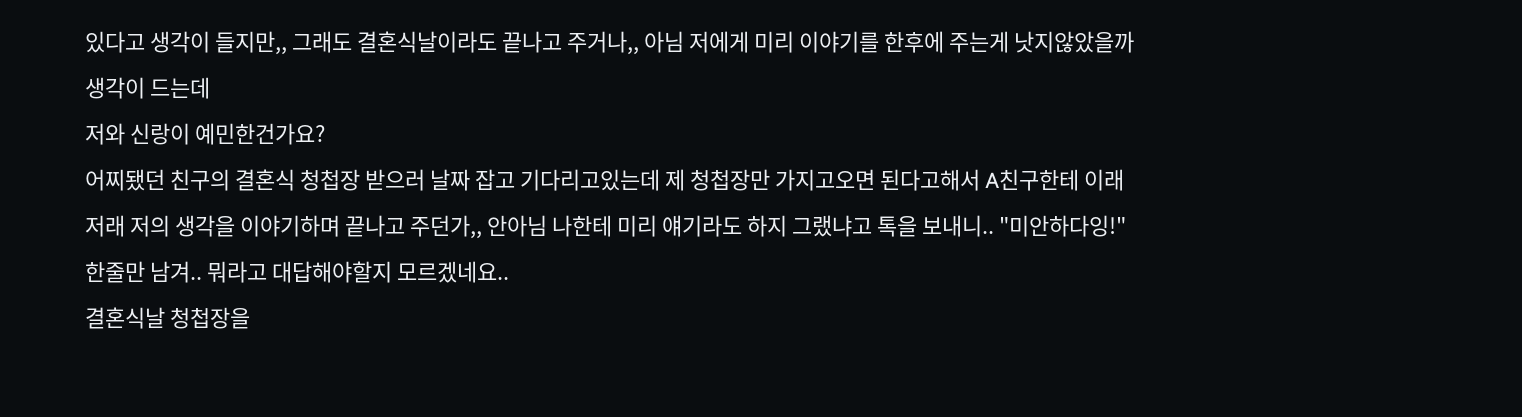있다고 생각이 들지만,, 그래도 결혼식날이라도 끝나고 주거나,, 아님 저에게 미리 이야기를 한후에 주는게 낫지않았을까 생각이 드는데
저와 신랑이 예민한건가요?
어찌됐던 친구의 결혼식 청첩장 받으러 날짜 잡고 기다리고있는데 제 청첩장만 가지고오면 된다고해서 A친구한테 이래저래 저의 생각을 이야기하며 끝나고 주던가,, 안아님 나한테 미리 얘기라도 하지 그랬냐고 톡을 보내니.. "미안하다잉!"한줄만 남겨.. 뭐라고 대답해야할지 모르겠네요..
결혼식날 청첩장을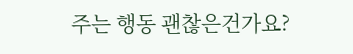주는 행동 괜찮은건가요?